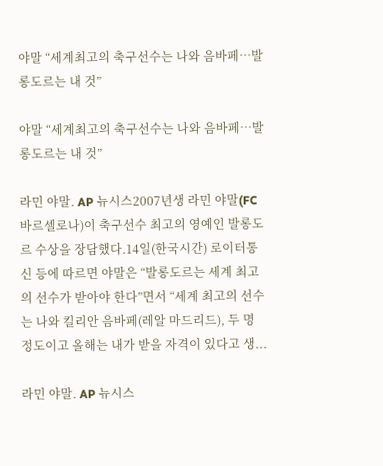야말 “세계최고의 축구선수는 나와 음바페…발롱도르는 내 것”

야말 “세계최고의 축구선수는 나와 음바페…발롱도르는 내 것”

라민 야말. AP 뉴시스2007년생 라민 야말(FC 바르셀로나)이 축구선수 최고의 영예인 발롱도르 수상을 장담했다.14일(한국시간) 로이터통신 등에 따르면 야말은 “발롱도르는 세계 최고의 선수가 받아야 한다”면서 “세계 최고의 선수는 나와 킬리안 음바페(레알 마드리드), 두 명 정도이고 올해는 내가 받을 자격이 있다고 생...

라민 야말. AP 뉴시스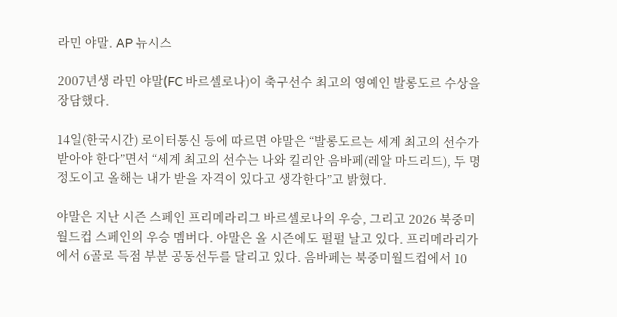라민 야말. AP 뉴시스

2007년생 라민 야말(FC 바르셀로나)이 축구선수 최고의 영예인 발롱도르 수상을 장담했다.

14일(한국시간) 로이터통신 등에 따르면 야말은 “발롱도르는 세계 최고의 선수가 받아야 한다”면서 “세계 최고의 선수는 나와 킬리안 음바페(레알 마드리드), 두 명 정도이고 올해는 내가 받을 자격이 있다고 생각한다”고 밝혔다.

야말은 지난 시즌 스페인 프리메라리그 바르셀로나의 우승, 그리고 2026 북중미월드컵 스페인의 우승 멤버다. 야말은 올 시즌에도 펄펄 날고 있다. 프리메라리가에서 6골로 득점 부분 공동선두를 달리고 있다. 음바페는 북중미월드컵에서 10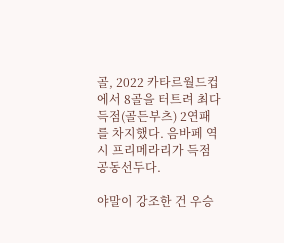골, 2022 카타르월드컵에서 8골을 터트려 최다득점(골든부츠) 2연패를 차지했다. 음바페 역시 프리메라리가 득점 공동선두다.

야말이 강조한 건 우승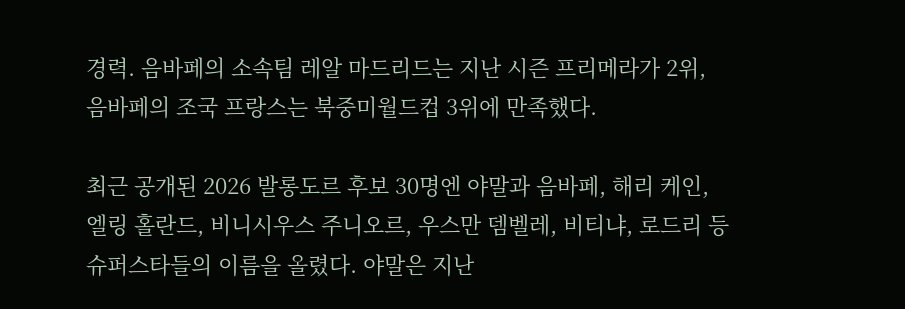경력. 음바페의 소속팀 레알 마드리드는 지난 시즌 프리메라가 2위, 음바페의 조국 프랑스는 북중미월드컵 3위에 만족했다.

최근 공개된 2026 발롱도르 후보 30명엔 야말과 음바페, 해리 케인, 엘링 홀란드, 비니시우스 주니오르, 우스만 뎀벨레, 비티냐, 로드리 등 슈퍼스타들의 이름을 올렸다. 야말은 지난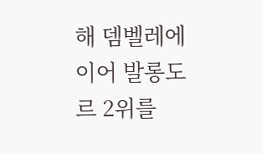해 뎀벨레에 이어 발롱도르 2위를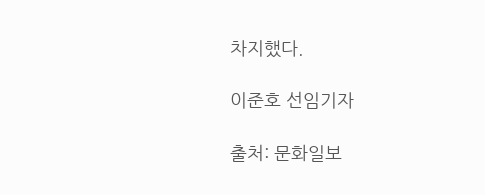차지했다.

이준호 선임기자

출처: 문화일보